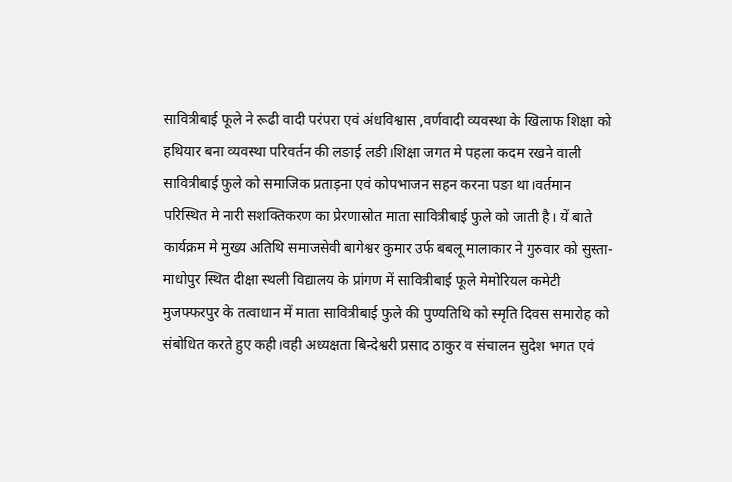सावित्रीबाई फूले ने रूढी वादी परंपरा एवं अंधविश्वास ,वर्णवादी व्यवस्था के खिलाफ शिक्षा को हथियार बना व्यवस्था परिवर्तन की लङाई लङी।शिक्षा जगत मे पहला कदम रखने वाली सावित्रीबाई फुले को समाजिक प्रताड़ना एवं कोपभाजन सहन करना पङा था।वर्तमान परिस्थित मे नारी सशक्तिकरण का प्रेरणास्रोत माता सावित्रीबाई फुले को जाती है। यें बाते कार्यक्रम मे मुख्य अतिथि समाजसेवी बागेश्वर कुमार उर्फ बबलू मालाकार ने गुरुवार को सुस्ता-माधोपुर स्थित दीक्षा स्थली विद्यालय के प्रांगण में सावित्रीबाई फूले मेमोरियल कमेटी मुजफ्फरपुर के तत्वाधान में माता सावित्रीबाई फुले की पुण्यतिथि को स्मृति दिवस समारोह को संबोधित करते हुए कही।वही अध्यक्षता बिन्देश्वरी प्रसाद ठाकुर व संचालन सुदेश भगत एवं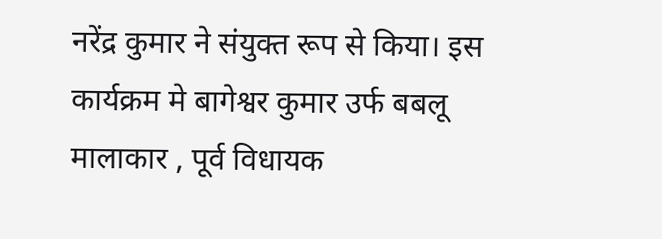नरेंद्र कुमार ने संयुक्त रूप से किया। इस कार्यक्रम मे बागेश्वर कुमार उर्फ बबलू मालाकार , पूर्व विधायक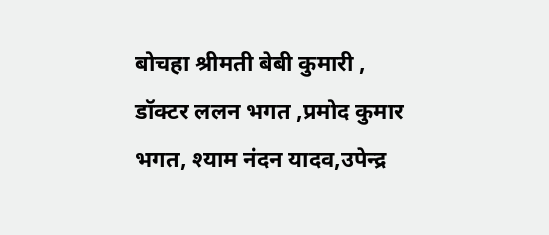बोचहा श्रीमती बेबी कुमारी , डॉक्टर ललन भगत ,प्रमोद कुमार भगत, श्याम नंदन यादव,उपेन्द्र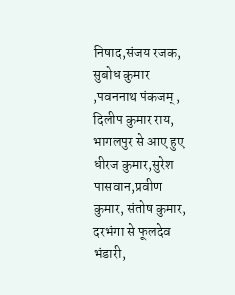निषाद,संजय रजक, सुबोध कुमार ,पवननाथ पंकजम् , दिलीप कुमार राय, भागलपुर से आए हुए धीरज कुमार,सुरेश पासवान,प्रवीण कुमार, संतोष कुमार, दरभंगा से फूलदेव भंडारी,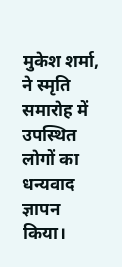मुकेश शर्मा, ने स्मृति समारोह में उपस्थित लोगों का धन्यवाद ज्ञापन किया।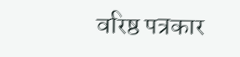वरिष्ठ पत्रकार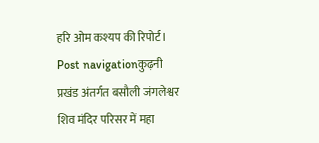हरि ओम कश्यप की रिपोर्ट। Post navigationकुढ़नी प्रखंड अंतर्गत बसौली जंगलेश्वर शिव मंदिर परिसर में महा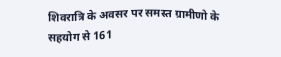शिवरात्रि के अवसर पर समस्त ग्रामीणो के सहयोग से 161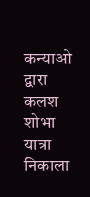कन्याओ द्वारा कलश शोभा यात्रा निकाला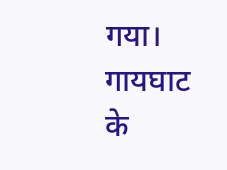गया। गायघाट के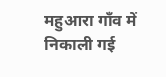महुआरा गाँव में निकाली गई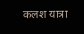कलश यात्रा